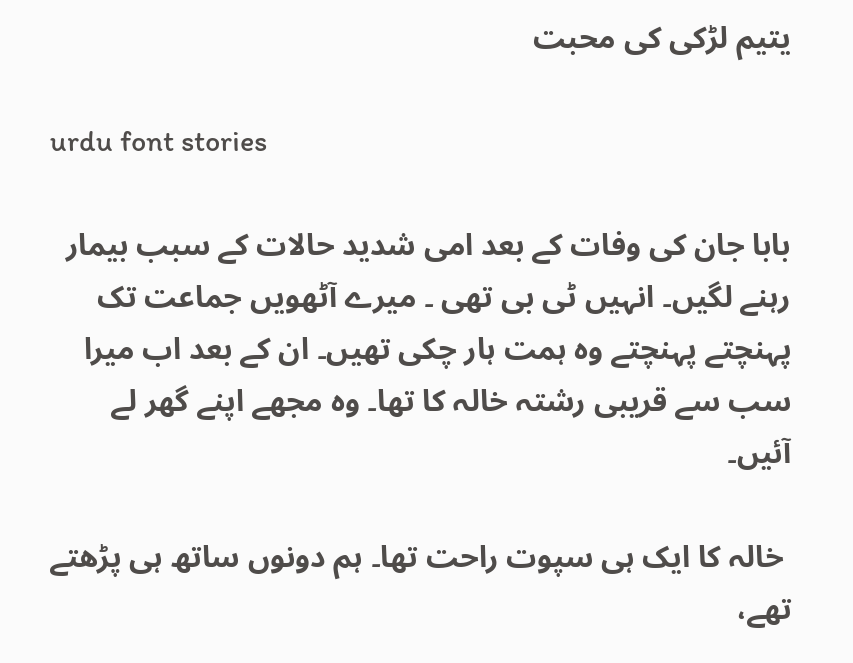یتیم لڑکی کی محبت

urdu font stories

بابا جان کی وفات کے بعد امی شدید حالات کے سبب بیمار رہنے لگیں۔ انہیں ٹی بی تھی ۔ میرے آٹھویں جماعت تک پہنچتے پہنچتے وہ ہمت ہار چکی تھیں۔ ان کے بعد اب میرا سب سے قریبی رشتہ خالہ کا تھا۔ وہ مجھے اپنے گھر لے آئیں۔

 خالہ کا ایک ہی سپوت راحت تھا۔ ہم دونوں ساتھ ہی پڑھتے تھے،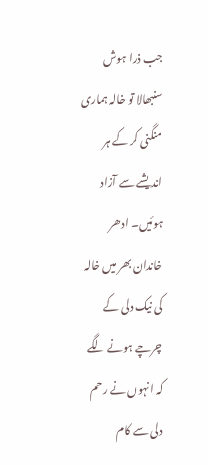جب ذرا ہوش سنبھالا تو خالہ ہماری منگنی کر کے ہر اندیشے سے آزاد ہوئیں۔ ادھر خاندان بھر میں خالہ کی نیک دلی کے چرچے ہونے لگے کہ انہوں نے رحم دلی سے کام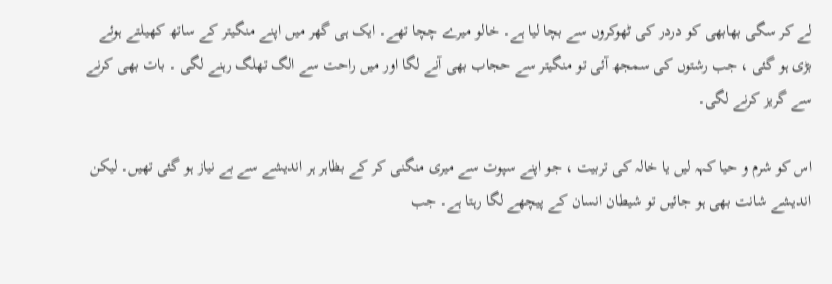لے کر سگی بھابھی کو دردر کی ٹھوکروں سے بچا لیا ہے۔ خالو میرے چچا تھے۔ ایک ہی گھر میں اپنے منگیتر کے ساتھ کھیلتے ہوئے بڑی ہو گئی ، جب رشتوں کی سمجھ آئی تو منگیتر سے حجاب بھی آنے لگا اور میں راحت سے الگ تھلگ رہنے لگی ۔ بات بھی کرنے سے گریز کرنے لگی۔

اس کو شرم و حیا کہہ لیں یا خالہ کی تربیت ، جو اپنے سپوت سے میری منگنی کر کے بظاہر ہر اندیشے سے بے نیاز ہو گئی تھیں۔ لیکن اندیشے شانت بھی ہو جائیں تو شیطان انسان کے پیچھے لگا رہتا ہے۔ جب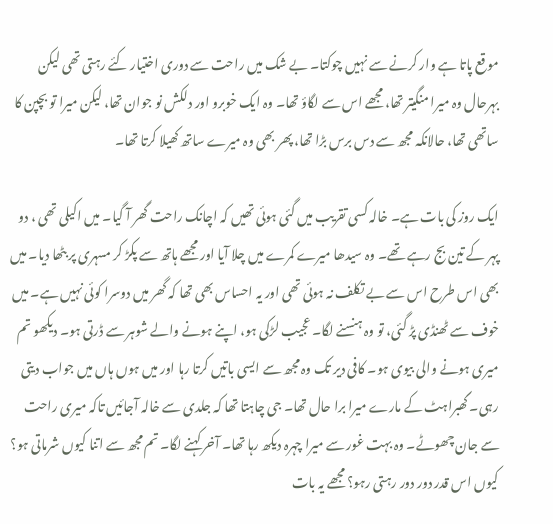موقع پاتا ہے وار کرنے سے نہیں چوکتا۔ بے شک میں راحت سے دوری اختیار کئے رہتی تھی لیکن بہرحال وہ میرا منگیتر تھا، مجھے اس سے لگاؤ تھا۔ وہ ایک خوبرو اور دلکش نو جوان تھا، لیکن میرا تو بچپن کا ساتھی تھا، حالانکہ مجھ سے دس برس بڑا تھا، پھر بھی وہ میرے ساتھ کھیلا کرتا تھا۔

ایک روز کی بات ہے۔ خالہ کسی تقریب میں گئی ہوئی تھیں کہ اچانک راحت گھر آ گیا۔ میں اکیلی تھی ، دو پہر کے تین بج رہے تھے۔ وہ سیدھا میرے کمرے میں چلا آیا اور مجھے ہاتھ سے پکڑ کر مسہری پر بٹھا دیا۔ میں بھی اس طرح اس سے بے تکلف نہ ہوئی تھی اور یہ احساس بھی تھا کہ گھر میں دوسرا کوئی نہیں ہے۔ میں خوف سے ٹھنڈی پڑ گئی، تو وہ ہنسنے لگا۔ عجیب لڑکی ہو، اپنے ہونے والے شوہر سے ڈرتی ہو۔ دیکھو تم میری ہونے والی بیوی ہو۔ کافی دیر تک وہ مجھ سے ایسی باتیں کرتا رہا اور میں ہوں ہاں میں جواب دیتی رہی۔ گھبراہٹ کے مارے میرا برا حال تھا۔ جی چاہتا تھا کہ جلدی سے خالہ آجائیں تاکہ میری راحت سے جان چھوٹے۔ وہ بہت غور سے میرا چہرہ دیکھ رہا تھا۔ آخر کہنے لگا۔ تم مجھ سے اتنا کیوں شرماتی ہو؟ کیوں اس قدر دور دور رہتی رہو؟ مجھے یہ بات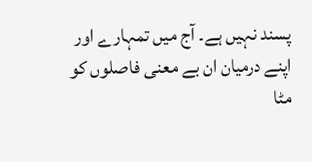پسند نہیں ہے۔ آج میں تمہارے اور اپنے درمیان ان بے معنی فاصلوں کو مٹا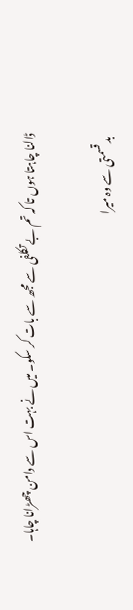ڈالنا چاہتا ہوں تا کہ تم بے تکلفی سے مجھ سے بات کر سکو۔ میں نے بہت اس سے دامن چھڑانا چاہا۔

 بد قسمتی سے وہ میرا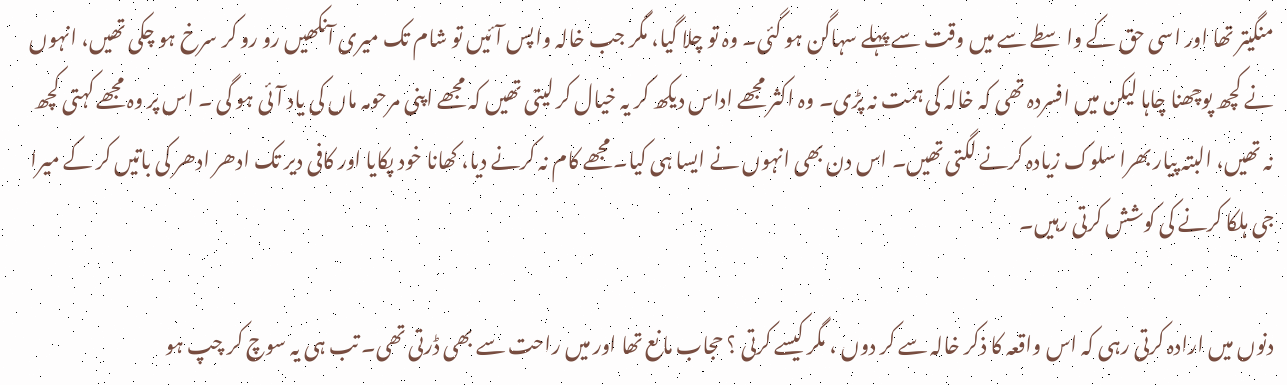منگیتر تھا اور اسی حق کے واسطے سے میں وقت سے پہلے سہاگن ہو گئی۔ وہ تو چلا گیا، مگر جب خالہ واپس آئیں تو شام تک میری آنکھیں رو رو کر سرخ ہو چکی تھیں، انہوں نے کچھ پوچھنا چاہا لیکن میں افسردہ تھی کہ خالہ کی ہمت نہ پڑی۔ وہ اکثر مجھے اداس دیکھ کر یہ خیال کر لیتی تھیں کہ مجھے اپنی مرحومہ ماں کی یاد آئی ہو گی ۔ اس پر وہ مجھے کہتی کچھ نہ تھیں، البتہ پیار بھرا سلوک زیادہ کرنے لگتی تھیں۔ اس دن بھی انہوں نے ایسا ہی کیا۔ مجھے کام نہ کرنے دیا، کھانا خود پکایا اور کافی دیر تک ادھر ادھر کی باتیں کر کے میرا جی ہلکا کرنے کی کوشش کرتی رہیں۔

دنوں میں ارادہ کرتی رہی کہ اس واقعہ کا ذکر خالہ سے کر دوں ، مگر کیسے کرتی ؟ حجاب مانع تھا اور میں راحت سے بھی ڈرتی تھی۔ تب ہی یہ سوچ کر چپ ہو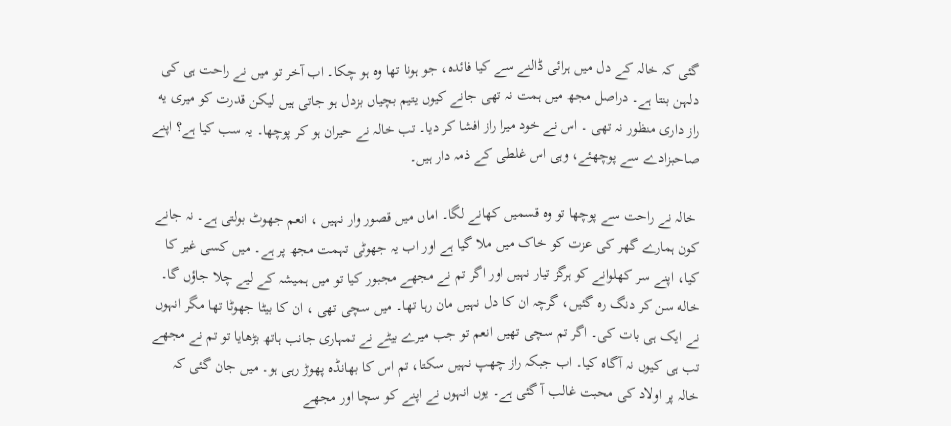گئی کہ خالہ کے دل میں ہرائی ڈالنے سے کیا فائدہ، جو ہونا تھا وہ ہو چکا۔ اب آخر تو میں نے راحت ہی کی دلہن بنتا ہے۔ دراصل مجھ میں ہمت نہ تھی جانے کیوں یتیم بچیاں بزدل ہو جاتی ہیں لیکن قدرت کو میری یه راز داری منظور نہ تھی ۔ اس نے خود میرا راز افشا کر دیا۔ تب خالہ نے حیران ہو کر پوچھا۔ یہ سب کیا ہے؟ اپنے صاحبزادے سے پوچھئے، وہی اس غلطی کے ذمہ دار ہیں۔

 خالہ نے راحت سے پوچھا تو وہ قسمیں کھانے لگا۔ اماں میں قصور وار نہیں ، انعم جھوٹ بولتی ہے۔ نہ جانے کون ہمارے گھر کی عزت کو خاک میں ملا گیا ہے اور اب یہ جھوٹی تہمت مجھ پر ہے۔ میں کسی غیر کا کیا، اپنے سر کھلوانے کو ہرگز تیار نہیں اور اگر تم نے مجھے مجبور کیا تو میں ہمیشہ کے لیے چلا جاؤں گا۔ خاله سن کر دنگ رہ گئیں، گرچہ ان کا دل نہیں مان رہا تھا۔ میں سچی تھی ، ان کا بیٹا جھوٹا تھا مگر انہوں نے ایک ہی بات کی۔ اگر تم سچی تھیں انعم تو جب میرے بیٹے نے تمہاری جانب ہاتھ بڑھایا تو تم نے مجھے تب ہی کیوں نہ آگاہ کیا۔ اب جبکہ راز چھپ نہیں سکتا، تم اس کا بھانڈہ پھوڑ رہی ہو۔ میں جان گئی کہ خالہ پر اولاد کی محبت غالب آ گئی ہے۔ یوں انہوں نے اپنے کو سچا اور مجھے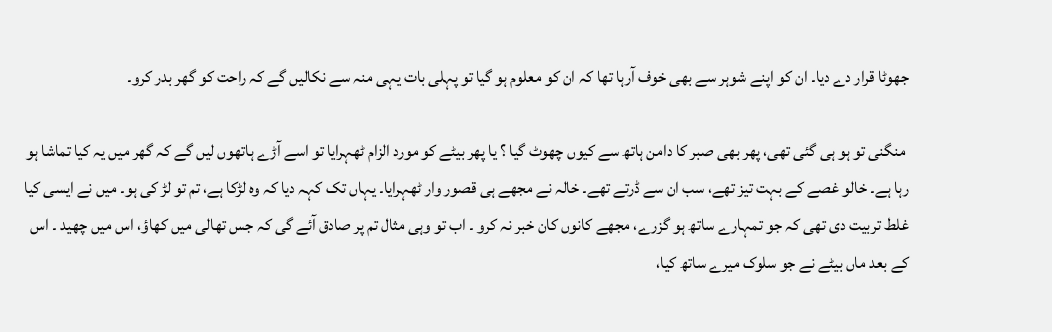جھوٹا قرار دے دیا۔ ان کو اپنے شوہر سے بھی خوف آرہا تھا کہ ان کو معلوم ہو گیا تو پہلی بات یہی منہ سے نکالیں گے کہ راحت کو گھر بدر کرو۔

 منگنی تو ہو ہی گئی تھی، پھر بھی صبر کا دامن ہاتھ سے کیوں چھوٹ گیا ؟ یا پھر بیٹے کو مورد الزام ٹھہرایا تو اسے آڑے ہاتھوں لیں گے کہ گھر میں یہ کیا تماشا ہو رہا ہے۔ خالو غصے کے بہت تیز تھے، سب ان سے ڈرتے تھے۔ خالہ نے مجھے ہی قصور وار ٹھہرایا۔ یہاں تک کہہ دیا کہ وہ لڑکا ہے، تم تو لڑ کی ہو۔ میں نے ایسی کیا غلط تربیت دی تھی کہ جو تمہارے ساتھ ہو گزرے، مجھے کانوں کان خبر نہ کرو ۔ اب تو وہی مثال تم پر صادق آئے گی کہ جس تھالی میں کھاؤ، اس میں چھید ۔ اس کے بعد ماں بیٹے نے جو سلوک میرے ساتھ کیا،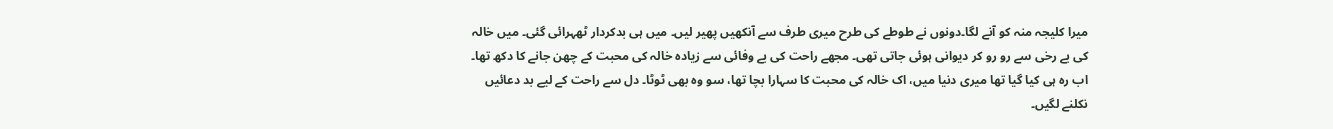میرا کلیجہ منہ کو آنے لگا۔دونوں نے طوطے کی طرح میری طرف سے آنکھیں پھیر لیں۔ میں ہی بدکردار ٹھہرائی گئی۔ میں خالہ کی بے رخی سے رو رو کر دیوانی ہوئی جاتی تھی۔ مجھے راحت کی بے وفائی سے زیادہ خالہ کی محبت کے چھن جانے کا دکھ تھا۔ اب رہ ہی کیا گیا تھا میری دنیا میں، اک خالہ کی محبت کا سہارا بچا تھا، سو وہ بھی ٹوٹا۔ دل سے راحت کے لیے بد دعائیں نکلنے لگیں۔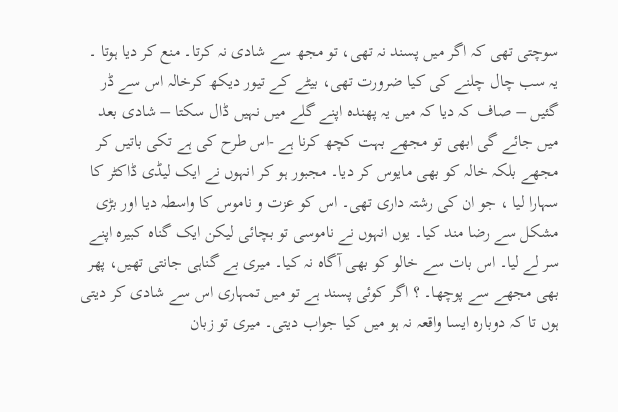سوچتی تھی کہ اگر میں پسند نہ تھی، تو مجھ سے شادی نہ کرتا۔ منع کر دیا ہوتا ۔ یہ سب چال چلنے کی کیا ضرورت تھی، بیٹے کے تیور دیکھ کرخالہ اس سے ڈر گئیں – صاف کہ دیا کہ میں یہ پھندہ اپنے گلے میں نہیں ڈال سکتا – شادی بعد میں جائے گی ابھی تو مجھے بہت کچھ کرنا ہے -اس طرح کی ہے تکی باتیں کر مجھے بلکہ خالہ کو بھی مایوس کر دیا۔ مجبور ہو کر انہوں نے ایک لیڈی ڈاکٹر کا سہارا لیا ، جو ان کی رشتہ داری تھی۔ اس کو عزت و ناموس کا واسطہ دیا اور بڑی مشکل سے رضا مند کیا۔ یوں انہوں نے ناموسی تو بچائی لیکن ایک گناہ کبیرہ اپنے سر لے لیا۔ اس بات سے خالو کو بھی آگاہ نہ کیا۔ میری بے گناہی جانتی تھیں، پھر بھی مجھے سے پوچھا۔ ؟ اگر کوئی پسند ہے تو میں تمہاری اس سے شادی کر دیتی ہوں تا کہ دوبارہ ایسا واقعہ نہ ہو میں کیا جواب دیتی۔ میری تو زبان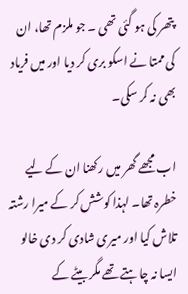پتھر کی ہو گئی تھی ۔ جو ملزم تھا، ان کی ممتا نے اسکو بری کر دیا اور میں فریاد بھی نہ کر سکی۔

اب مجھے گھر میں رکھنا ان کے لیے خطرہ تھا۔ لہذا کوشش کر کے میرا رشتہ تلاش کیا اور میری شادی کر دی خالو ایسا نہ چاہتے تھے مگر بیٹے کے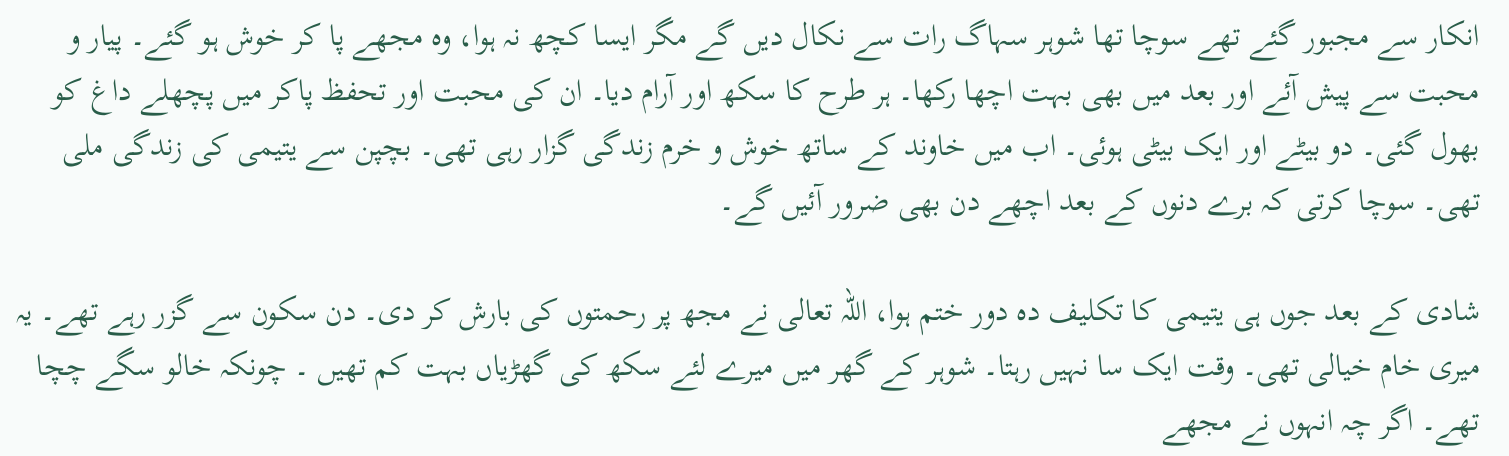انکار سے مجبور گئے تھے سوچا تھا شوہر سہاگ رات سے نکال دیں گے مگر ایسا کچھ نہ ہوا، وہ مجھے پا کر خوش ہو گئے۔ پیار و محبت سے پیش آئے اور بعد میں بھی بہت اچھا رکھا۔ ہر طرح کا سکھ اور آرام دیا۔ ان کی محبت اور تحفظ پاکر میں پچھلے داغ کو بھول گئی۔ دو بیٹے اور ایک بیٹی ہوئی۔ اب میں خاوند کے ساتھ خوش و خرم زندگی گزار رہی تھی۔ بچپن سے یتیمی کی زندگی ملی تھی۔ سوچا کرتی کہ برے دنوں کے بعد اچھے دن بھی ضرور آئیں گے۔

شادی کے بعد جوں ہی یتیمی کا تکلیف دہ دور ختم ہوا، اللہ تعالی نے مجھ پر رحمتوں کی بارش کر دی۔ دن سکون سے گزر رہے تھے۔ یہ میری خام خیالی تھی۔ وقت ایک سا نہیں رہتا۔ شوہر کے گھر میں میرے لئے سکھ کی گھڑیاں بہت کم تھیں ۔ چونکہ خالو سگے چچا تھے۔ اگر چہ انہوں نے مجھے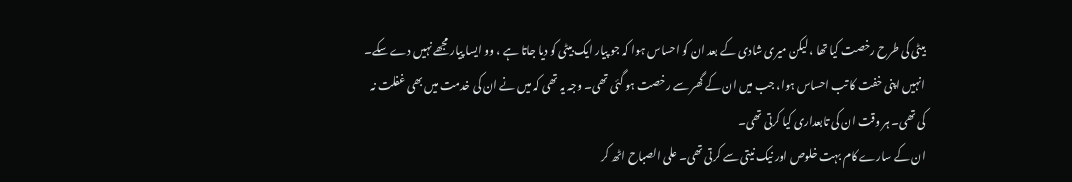بیٹی کی طرح رخصت کیا تھا ، لیکن میری شادی کے بعد ان کو احساس ہوا کہ جو پیار ایک بیٹی کو دیا جاتا ہے ، وو ایسا پیار مجھے نہیں دے سکے۔ انہیں اپنی خفت کا تب احساس ہوا، جب میں ان کے گھر سے رخصت ہو گئی تھی۔ وجہ یہ تھی کہ میں نے ان کی خدمت میں بھی غفلت نہ کی تھی۔ ہر وقت ان کی تابعداری کیا کرتی تھی۔
ان کے سارے کام بہت خلوص اور نیک نیتی سے کرتی تھی۔ علی الصباح اٹھ کر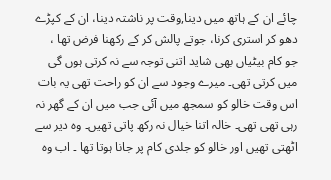چائے ان کے ہاتھ میں دینا,وقت پر ناشتہ دینا، ان کے کپڑے دھو کر استری کرنا، جوتے پالش کر کے رکھنا فرض تھا ، جو کام بیٹیاں بھی شاید اتنی توجہ سے نہ کرتی ہوں گی میں کرتی تھی۔ میرے وجود سے ان کو راحت تھی یہ بات اس وقت خالو کو سمجھ میں آئی جب میں ان کے گھر نہ رہی تھی تھی۔ خالہ اتنا خیال نہ رکھ پاتی تھیں۔ وہ دیر سے اٹھتی تھیں اور خالو کو جلدی کام پر جانا ہوتا تھا ۔ اب وہ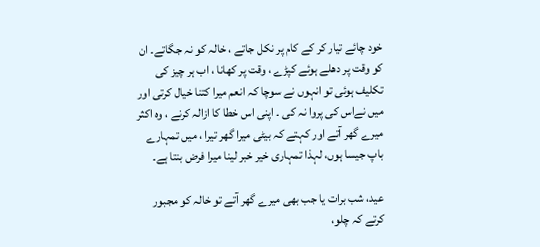خود چائے تیار کر کے کام پر نکل جاتے ، خالہ کو نہ جگاتے۔ ان کو وقت پر دھلے ہوئے کپڑے ، وقت پر کھانا ، اب ہر چیز کی تکلیف ہوئی تو انہوں نے سوچا کہ انعم میرا کتنا خیال کرتی اور میں نےاس کی پروا نہ کی ۔ اپنی اس خطا کا ازالہ کرنے ، وہ اکثر میرے گھر آتے اور کہتے کہ بیٹی میرا گھر تیرا ، میں تمہارے باپ جیسا ہوں، لہذا تمہاری خیر خبر لینا میرا فرض بنتا ہے۔

عید، شب برات یا جب بھی میرے گھر آتے تو خالہ کو مجبور کرتے کہ چلو،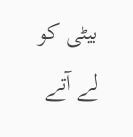بیٹی کو لے آتے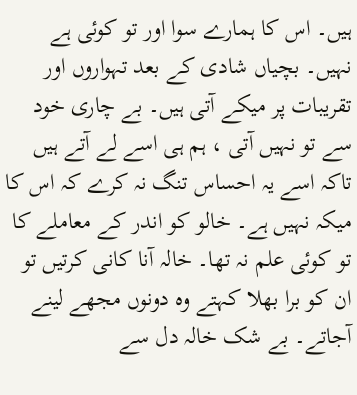ہیں۔ اس کا ہمارے سوا اور تو کوئی ہے نہیں۔ بچیاں شادی کے بعد تہواروں اور تقریبات پر میکے آتی ہیں۔ بے چاری خود سے تو نہیں آتی ، ہم ہی اسے لے آتے ہیں تاکہ اسے یہ احساس تنگ نہ کرے کہ اس کا میکہ نہیں ہے۔ خالو کو اندر کے معاملے کا تو کوئی علم نہ تھا۔ خالہ آنا کانی کرتیں تو ان کو برا بھلا کہتے وہ دونوں مجھے لینے آجاتے۔ بے شک خالہ دل سے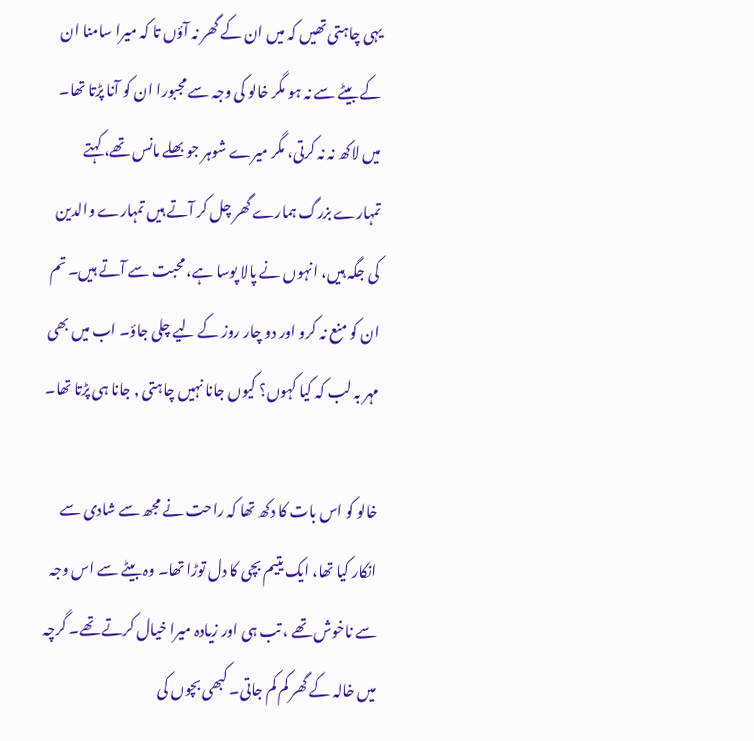یہی چاہتی تھیں کہ میں ان کے گھر نہ آؤں تا کہ میرا سامنا ان کے بیٹے سے نہ ہو مگر خالو کی وجہ سے مجبورا ان کو آنا پڑتا تھا۔ میں لاکھ نہ نہ کرتی، مگر میرے شوہر جو بھلے مانس تھے، کہتے تمہارے بزرگ ہمارے گھر چل کر آتے ہیں تمہارے والدین کی جگہ ہیں، انہوں نے پالا پوسا ہے، محبت سے آتے ہیں۔ تم ان کو منع نہ کرو اور دو چار روز کے لیے چلی جاؤ۔ اب میں بھی مہر بہ لب کہ کیا کہوں؟ کیوں جانا نہیں چاہتی , جانا ہی پڑتا تھا۔

خالو کو اس بات کا دکھ تھا کہ راحت نے مجھ سے شادی سے انکار کیا تھا، ایک یتیم بچی کا دل توڑا تھا۔ وہ بیٹے سے اس وجہ سے ناخوش تھے ، تب ہی اور زیادہ میرا خیال کرتے تھے۔ گرچہ میں خالہ کے گھر کم کم جاتی۔ کبھی بچوں کی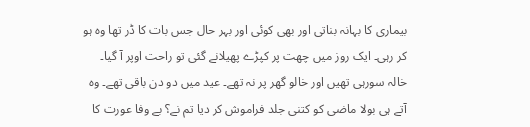بیماری کا بہانہ بناتی اور بھی کوئی اور بہر حال جس بات کا ڈر تھا وہ ہو کر رہی۔ ایک روز میں چھت پر کپڑے پھیلانے گئی تو راحت اوپر آ گیا۔ خالہ سورہی تھیں اور خالو گھر پر نہ تھے۔ عید میں دو دن باقی تھے۔ وہ آتے ہی بولا ماضی کو کتنی جلد فراموش کر دیا تم نے؟ بے وفا عورت کا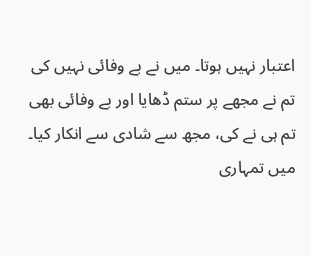اعتبار نہیں ہوتا۔ میں نے بے وفائی نہیں کی تم نے مجھے پر ستم ڈھایا اور بے وفائی بھی تم ہی نے کی، مجھ سے شادی سے انکار کیا۔ میں تمہاری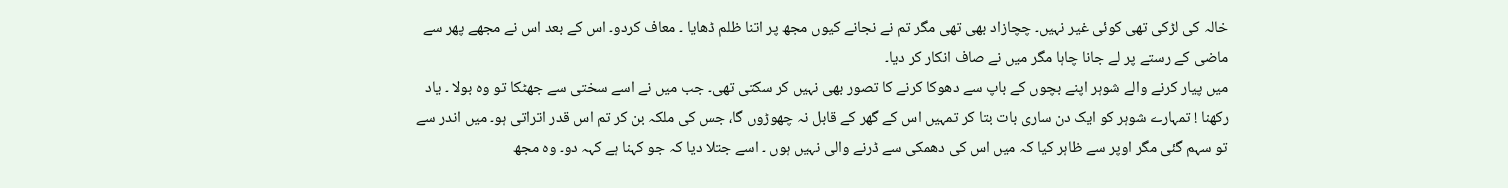خالہ کی لڑکی تھی کوئی غیر نہیں۔ چچازاد بھی تھی مگر تم نے نجانے کیوں مجھ پر اتنا ظلم ڈھایا ۔ معاف کردو۔ اس کے بعد اس نے مجھے پھر سے ماضی کے رستے پر لے جانا چاہا مگر میں نے صاف انکار کر دیا۔
میں پیار کرنے والے شوہر اپنے بچوں کے باپ سے دھوکا کرنے کا تصور بھی نہیں کر سکتی تھی۔ جب میں نے اسے سختی سے جھٹکا تو وہ بولا ۔ یاد رکھنا ! تمہارے شوہر کو ایک دن ساری بات بتا کر تمہیں اس کے گھر کے قابل نہ چھوڑوں گا، جس کی ملکہ بن کر تم اس قدر اتراتی ہو۔ میں اندر سے تو سہم گئی مگر اوپر سے ظاہر کیا کہ میں اس کی دھمکی سے ڈرنے والی نہیں ہوں ۔ اسے جتلا دیا کہ جو کہنا ہے کہہ دو۔ وہ مجھ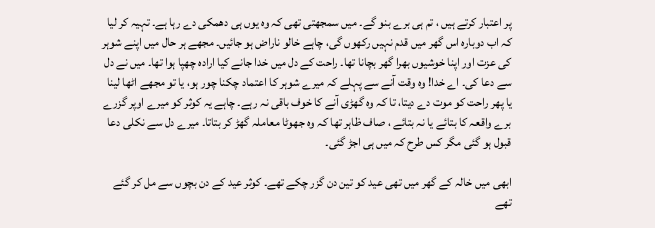پر اعتبار کرتے ہیں ، تم ہی برے بنو گے۔ میں سمجھتی تھی کہ وہ یوں ہی دھمکی دے رہا ہے۔ تہیہ کر لیا کہ اب دوبارہ اس گھر میں قدم نہیں رکھوں گی، چاہے خالو ناراض ہو جائیں۔ مجھے ہر حال میں اپنے شوہر کی عزت اور اپنا خوشیوں بھرا گھر بچانا تھا۔ راحت کے دل میں خدا جانے کیا ارادہ چھپا ہوا تھا۔ میں نے دل سے دعا کی۔ اے خدا! وہ وقت آنے سے پہلے کہ میرے شوہر کا اعتماد چکنا چور ہو، یا تو مجھے اٹھا لینا یا پھر راحت کو موت دے دیتا، تا کہ وہ گھڑی آنے کا خوف باقی نہ رہے۔ چاہے یہ کوثر کو میرے اوپر گزرے برے واقعہ کا بتائے یا نہ بتائے ، صاف ظاہر تھا کہ وہ جھوٹا معاملہ گھڑ کر بتاتا۔ میرے دل سے نکلی دعا قبول ہو گئی مگر کس طرح کہ میں ہی اجڑ گئی۔

ابھی میں خالہ کے گھر میں تھی عید کو تین دن گزر چکے تھے۔ کوثر عید کے دن بچوں سے مل کر گئے تھے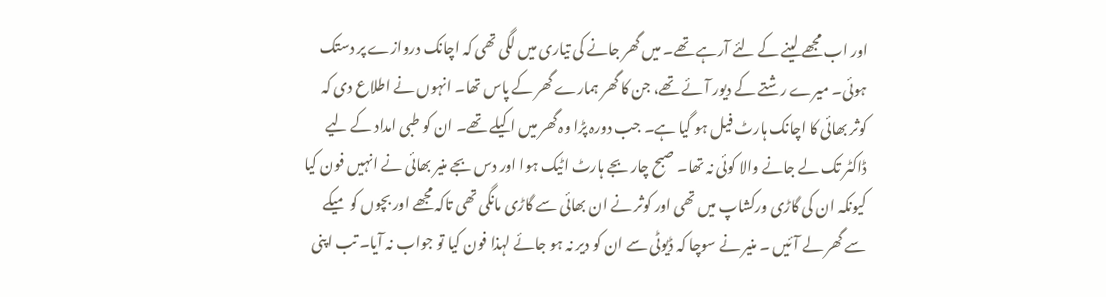اور اب مجھے لینے کے لئے آرہے تھے۔ میں گھر جانے کی تیاری میں لگی تھی کہ اچانک دروازے پر دستک ہوئی۔ میرے رشتے کے دیور آئے تھے، جن کا گھر ہمارے گھر کے پاس تھا۔ انہوں نے اطلاع دی کہ کوثر بھائی کا اچانک ہارٹ فیل ہو گیا ہے۔ جب دورہ پڑا وہ گھر میں اکیلے تھے۔ ان کو طبی امداد کے لیے ڈاکٹر تک لے جانے والا کوئی نہ تھا۔ صبح چار بجے ہارٹ اٹیک ہوا اور دس بجے منیر بھائی نے انہیں فون کیا کیونکہ ان کی گاڑی ورکشاپ میں تھی اور کوثر نے ان بھائی سے گاڑی مانگی تھی تاکہ مجھے اور بچوں کو میکے سے گھر لے آئیں ۔ منیر نے سوچا کہ ڈیوٹی سے ان کو دیر نہ ہو جائے لہذا فون کیا تو جواب نہ آیا۔ تب اپنی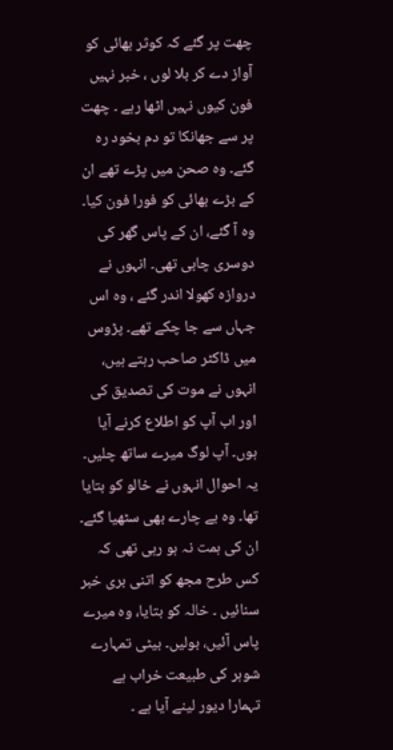چھت پر گئے کہ کوثر بھائی کو آواز دے کر بلا لوں ، خبر نہیں فون کیوں نہیں اٹھا رہے ۔ چھت پر سے جھانکا تو دم بخود رہ گئے۔ وہ صحن میں پڑے تھے ان کے بڑے بھائی کو فورا فون کیا۔ وہ آ گئے، ان کے پاس گھر کی دوسری چابی تھی۔ انہوں نے دروازہ کھولا اندر گئے ، وہ اس جہاں سے جا چکے تھے۔ پڑوس میں ڈاکٹر صاحب رہتے ہیں، انہوں نے موت کی تصدیق کی اور اب آپ کو اطلاع کرنے آیا ہوں۔ آپ لوگ میرے ساتھ چلیں۔
یہ احوال انہوں نے خالو کو بتایا تھا۔ وہ بے چارے بھی سٹھیا گئے۔ ان کی ہمت نہ ہو رہی تھی کہ کس طرح مجھ کو اتنی بری خبر سنائیں ۔ خالہ کو بتایا، وہ میرے پاس آئیں، بولیں۔ بیٹی تمہارے شوہر کی طبیعت خراب ہے تہمارا دیور لینے آیا ہے ۔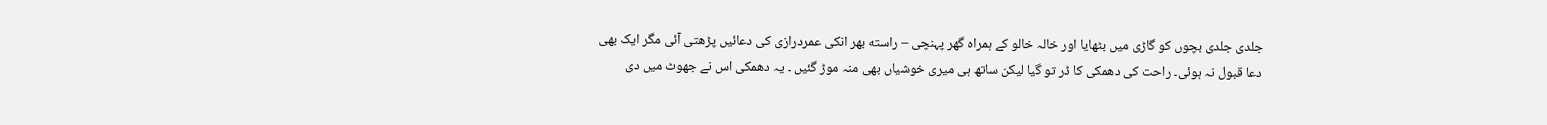جلدی جلدی بچوں کو گاڑی میں بٹھایا اور خالہ خالو کے ہمراہ گھر پہنچی – راسته بهر انکی عمردرازی کی دعائیں پڑھتی آئی مگر ایک بھی دعا قبول نہ ہوئی۔ راحت کی دھمکی کا ڈر تو گیا لیکن ساتھ ہی میری خوشیاں بھی منہ موڑ گئیں ۔ یہ دھمکی اس نے جھوٹ میں دی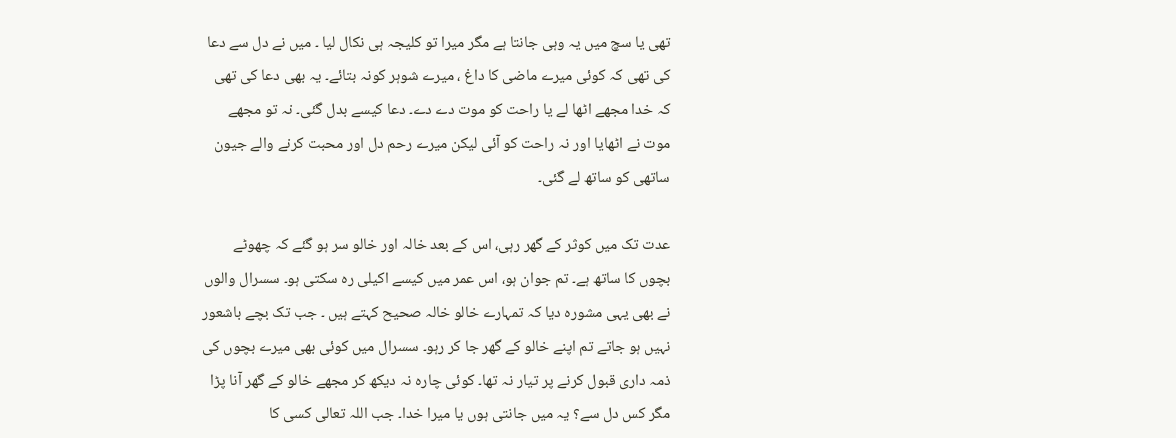تھی یا سچ میں یہ وہی جانتا ہے مگر میرا تو کلیجہ ہی نکال لیا ۔ میں نے دل سے دعا کی تھی کہ کوئی میرے ماضی کا داغ ، میرے شوہر کونہ بتائے۔ یہ بھی دعا کی تھی کہ خدا مجھے اٹھا لے یا راحت کو موت دے دے۔ دعا کیسے بدل گئی۔ نہ تو مجھے موت نے اٹھایا اور نہ راحت کو آئی لیکن میرے رحم دل اور محبت کرنے والے جیون ساتھی کو ساتھ لے گئی۔

عدت تک میں کوثر کے گھر رہی، اس کے بعد خالہ اور خالو سر ہو گئے کہ چھوٹے بچوں کا ساتھ ہے۔ تم جوان ہو، اس عمر میں کیسے اکیلی رہ سکتی ہو۔ سسرال والوں نے بھی یہی مشورہ دیا کہ تمہارے خالو خالہ صحیح کہتے ہیں ۔ جب تک بچے باشعور نہیں ہو جاتے تم اپنے خالو کے گھر جا کر رہو۔ سسرال میں کوئی بھی میرے بچوں کی ذمہ داری قبول کرنے پر تیار نہ تھا۔ کوئی چارہ نہ دیکھ کر مجھے خالو کے گھر آنا پڑا مگر کس دل سے؟ یہ میں جانتی ہوں یا میرا خدا۔ جب اللہ تعالی کسی کا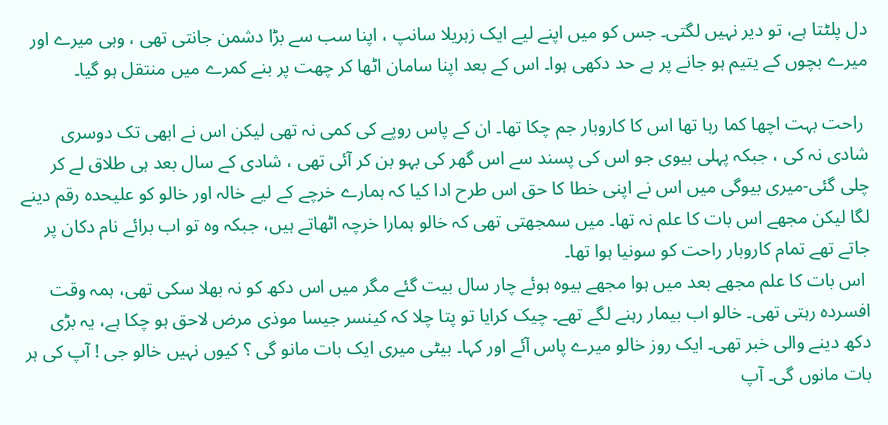دل پلٹتا ہے، تو دیر نہیں لگتی۔ جس کو میں اپنے لیے ایک زہریلا سانپ ، اپنا سب سے بڑا دشمن جانتی تھی ، وہی میرے اور میرے بچوں کے یتیم ہو جانے پر بے حد دکھی ہوا۔ اس کے بعد اپنا سامان اٹھا کر چھت پر بنے کمرے میں منتقل ہو گیا۔

 راحت بہت اچھا کما رہا تھا اس کا کاروبار جم چکا تھا۔ ان کے پاس روپے کی کمی نہ تھی لیکن اس نے ابھی تک دوسری شادی نہ کی ، جبکہ پہلی بیوی جو اس کی پسند سے اس گھر کی بہو بن کر آئی تھی ، شادی کے سال بعد ہی طلاق لے کر چلی گئی-میری بیوگی میں اس نے اپنی خطا کا حق اس طرح ادا کیا کہ ہمارے خرچے کے لیے خالہ اور خالو کو علیحدہ رقم دینے لگا لیکن مجھے اس بات کا علم نہ تھا۔ میں سمجھتی تھی کہ خالو ہمارا خرچہ اٹھاتے ہیں، جبکہ وہ تو اب برائے نام دکان پر جاتے تھے تمام کاروبار راحت کو سونیا ہوا تھا۔
 اس بات کا علم مجھے بعد میں ہوا مجھے بیوہ ہوئے چار سال بیت گئے مگر میں اس دکھ کو نہ بھلا سکی تھی، ہمہ وقت افسردہ رہتی تھی۔ خالو اب بیمار رہنے لگے تھے۔ چیک کرایا تو پتا چلا کہ کینسر جیسا موذی مرض لاحق ہو چکا ہے، یہ بڑی دکھ دینے والی خبر تھی۔ ایک روز خالو میرے پاس آئے اور کہا۔ بیٹی میری ایک بات مانو گی ؟ کیوں نہیں خالو جی ! آپ کی ہر بات مانوں گی۔ آپ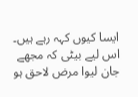ایسا کیوں کہہ رہے ہیں۔ اس لیے بیٹی کہ مجھے جان لیوا مرض لاحق ہو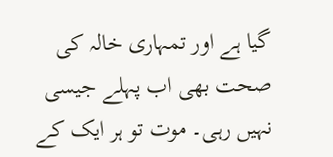گیا ہے اور تمہاری خالہ کی صحت بھی اب پہلے جیسی نہیں رہی۔ موت تو ہر ایک کے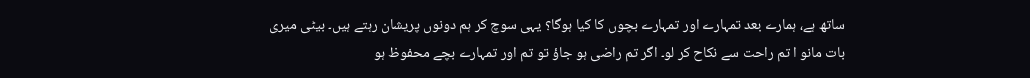ساتھ ہے، ہمارے بعد تمہارے اور تمہارے بچوں کا کیا ہوگا؟ یہی سوچ کر ہم دونوں پریشان رہتے ہیں۔ بیٹی میری بات مانو ا تم راحت سے نکاح کر لو۔ اگر تم راضی ہو جاؤ تو تم اور تمہارے بچے محفوظ ہو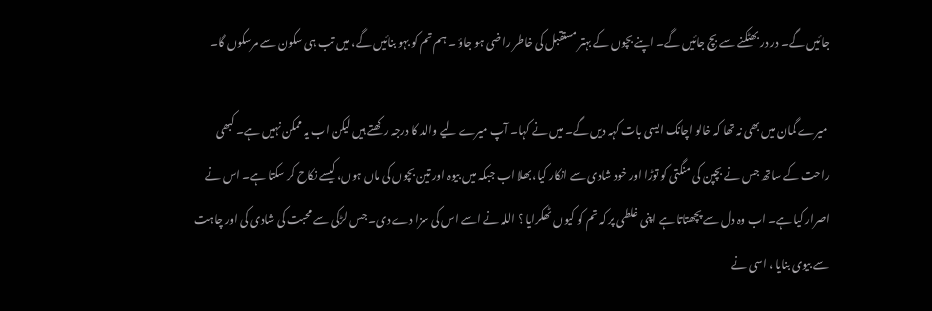جائیں گے۔ در در بھٹکنے سے بچ جائیں گے۔ اپنے بچوں کے بہتر مستقبل کی خاطر راضی ہو جاؤ ۔ ہم تم کو بہو بنائیں گے، میں تب ہی سکون سے مرسکوں گا۔

 میرے گمان میں بھی نہ تھا کہ خالو اچانک ایسی بات کہہ دیں گے۔ میں نے کہا۔ آپ میرے لیے والد کا درجہ رکھتے ہیں لیکن اب یہ ممکن نہیں ہے۔ کبھی راحت کے ساتھ جس نے بچپن کی منگتی کو توڑا اور خود شادی سے انکار کیا، بھلا اب جبکہ میں بیوہ اور تین بچوں کی ماں ہوں، کیسے نکاح کر سکتا ہے۔ اس نے اصرار کیا ہے۔ اب وہ دل سے پچھتاتا ہے اپنی غلطی پر کہ تم کو کیوں ٹھکرایا ؟ اللہ نے اسے اس کی سزا دے دی۔ جس لڑکی سے محبت کی شادی کی اور چاہت سے بیوی بنایا ، اسی نے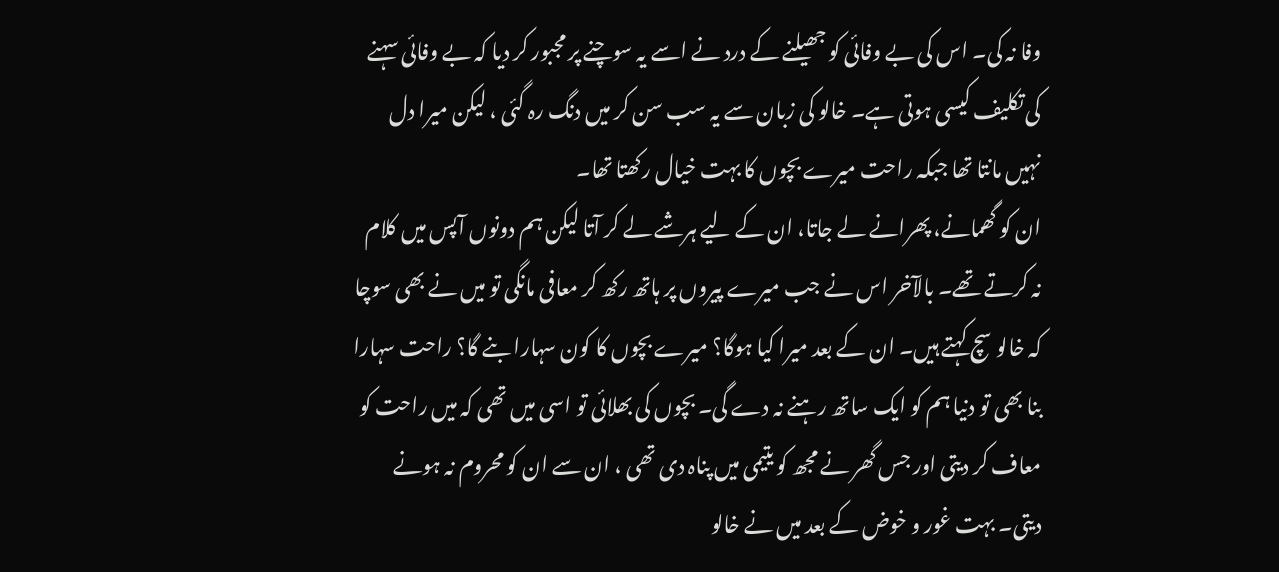وفا نہ کی۔ اس کی بے وفائی کو جھیلنے کے درد نے اسے یہ سوچنے پر مجبور کر دیا کہ بے وفائی سہنے کی تکلیف کیسی ہوتی ہے۔ خالو کی زبان سے یہ سب سن کر میں دنگ رہ گئی ، لیکن میرا دل نہیں مانتا تھا جبکہ راحت میرے بچوں کا بہت خیال رکھتا تھا۔
ان کو گھمانے، پھرانے لے جاتا، ان کے لیے ہرشے لے کر آتا لیکن ہم دونوں آپس میں کلام نہ کرتے تھے۔ بالآخر اس نے جب میرے پیروں پر ہاتھ رکھ کر معافی مانگی تو میں نے بھی سوچا کہ خالو سچ کہتے ہیں۔ ان کے بعد میرا کیا ہوگا؟ میرے بچوں کا کون سہارا بنے گا؟ راحت سہارا بنا بھی تو دنیا ہم کو ایک ساتھ رہنے نہ دے گی۔ بچوں کی بھلائی تو اسی میں تھی کہ میں راحت کو معاف کر دیتی اور جس گھر نے مجھ کو یتیمی میں پناہ دی تھی ، ان سے ان کو محروم نہ ہونے دیتی۔ بہت غور و خوض کے بعد میں نے خالو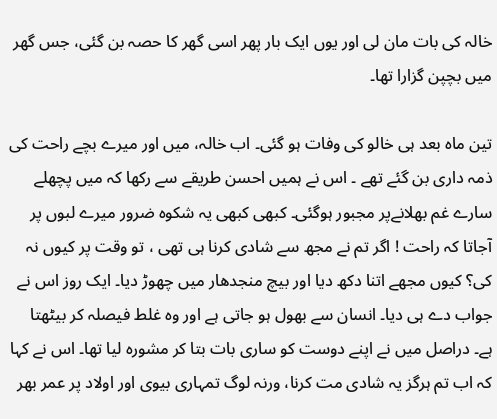خالہ کی بات مان لی اور یوں ایک بار پھر اسی گھر کا حصہ بن گئی، جس گھر میں بچپن گزارا تھا۔

تین ماہ بعد ہی خالو کی وفات ہو گئی۔ اب خالہ، میں اور میرے بچے راحت کی ذمہ داری بن گئے تھے ۔ اس نے ہمیں احسن طریقے سے رکھا کہ میں پچھلے سارے غم بھلانےپر مجبور ہوگئی۔ کبھی کبھی یہ شکوہ ضرور میرے لبوں پر آجاتا کہ راحت ! اگر تم نے مجھ سے شادی کرنا ہی تھی ، تو وقت پر کیوں نہ کی؟ کیوں مجھے اتنا دکھ دیا اور بیچ منجدھار میں چھوڑ دیا۔ ایک روز اس نے جواب دے ہی دیا۔ انسان سے بھول ہو جاتی ہے اور وہ غلط فیصلہ کر بیٹھتا ہے۔ دراصل میں نے اپنے دوست کو ساری بات بتا کر مشورہ لیا تھا۔ اس نے کہا کہ اب تم ہرگز یہ شادی مت کرنا، ورنہ لوگ تمہاری بیوی اور اولاد پر عمر بھر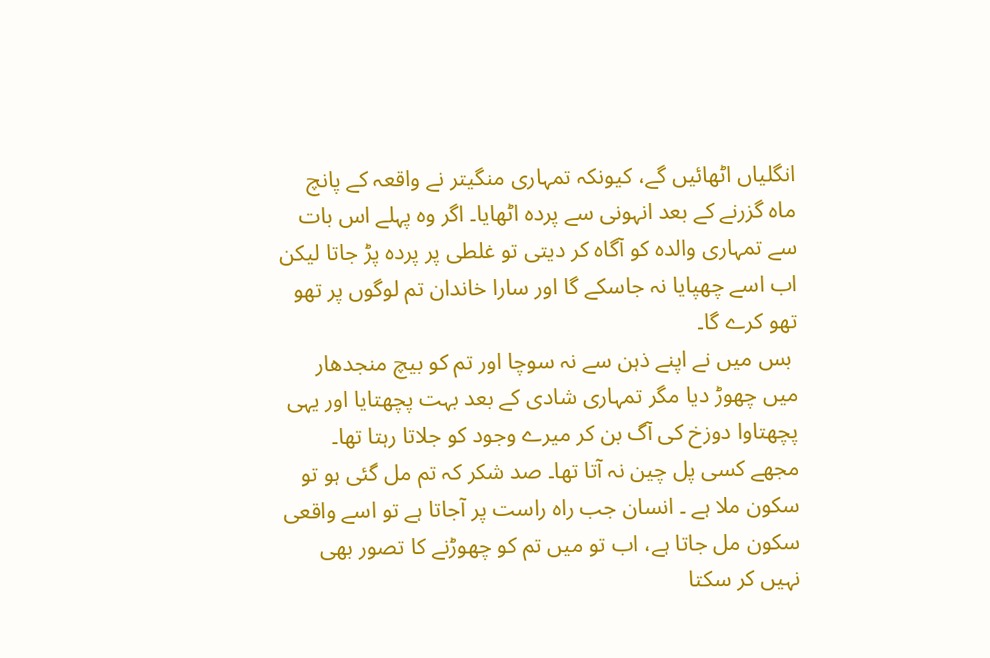انگلیاں اٹھائیں گے، کیونکہ تمہاری منگیتر نے واقعہ کے پانچ ماہ گزرنے کے بعد انہونی سے پردہ اٹھایا۔ اگر وہ پہلے اس بات سے تمہاری والدہ کو آگاہ کر دیتی تو غلطی پر پردہ پڑ جاتا لیکن اب اسے چھپایا نہ جاسکے گا اور سارا خاندان تم لوگوں پر تھو تھو کرے گا۔
 بس میں نے اپنے ذہن سے نہ سوچا اور تم کو بیچ منجدھار میں چھوڑ دیا مگر تمہاری شادی کے بعد بہت پچھتایا اور یہی پچھتاوا دوزخ کی آگ بن کر میرے وجود کو جلاتا رہتا تھا۔ مجھے کسی پل چین نہ آتا تھا۔ صد شکر کہ تم مل گئی ہو تو سکون ملا ہے ۔ انسان جب راہ راست پر آجاتا ہے تو اسے واقعی سکون مل جاتا ہے، اب تو میں تم کو چھوڑنے کا تصور بھی نہیں کر سکتا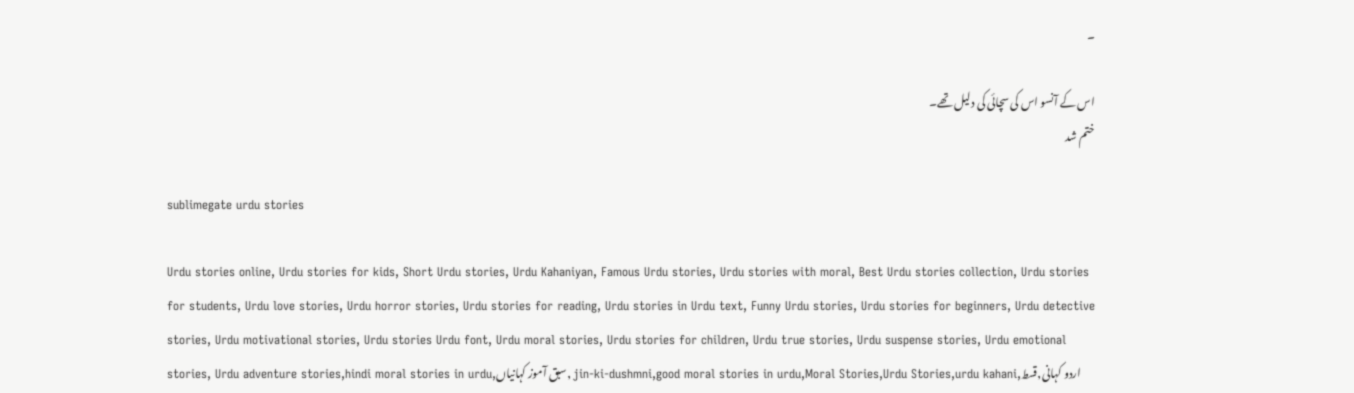۔

اس کے آنسو اس کی سچائی کی دلیل تھے۔
ختم شد

sublimegate urdu stories

Urdu stories online, Urdu stories for kids, Short Urdu stories, Urdu Kahaniyan, Famous Urdu stories, Urdu stories with moral, Best Urdu stories collection, Urdu stories for students, Urdu love stories, Urdu horror stories, Urdu stories for reading, Urdu stories in Urdu text, Funny Urdu stories, Urdu stories for beginners, Urdu detective stories, Urdu motivational stories, Urdu stories Urdu font, Urdu moral stories, Urdu stories for children, Urdu true stories, Urdu suspense stories, Urdu emotional stories, Urdu adventure stories,hindi moral stories in urdu,سبق آموز کہانیاں, jin-ki-dushmni,good moral stories in urdu,Moral Stories,Urdu Stories,urdu kahani,اردو کہانی,قسط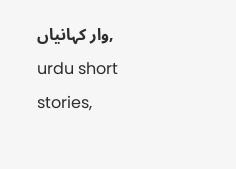وار کہانیاں, urdu short stories,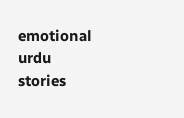emotional urdu stories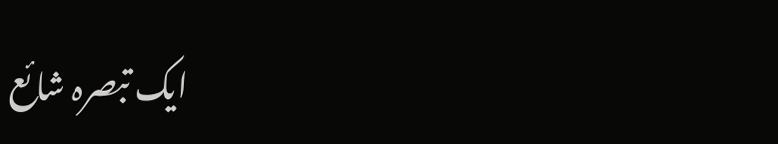ایک تبصرہ شائع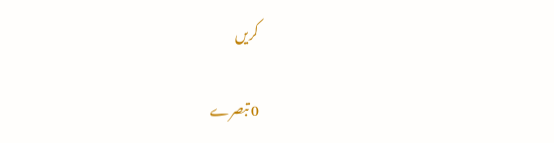کریں

0 تبصرے